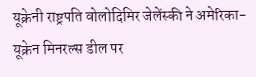यूक्रेनी राष्ट्रपति वोलोदिमिर जेलेंस्की ने अमेरिका-यूक्रेन मिनरल्स डील पर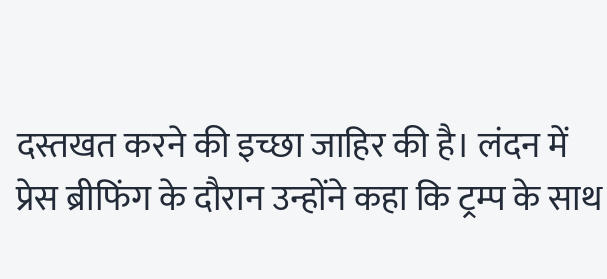दस्तखत करने की इच्छा जाहिर की है। लंदन में प्रेस ब्रीफिंग के दौरान उन्होंने कहा कि ट्रम्प के साथ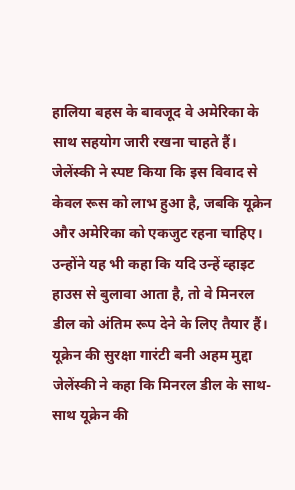हालिया बहस के बावजूद वे अमेरिका के साथ सहयोग जारी रखना चाहते हैं। जेलेंस्की ने स्पष्ट किया कि इस विवाद से केवल रूस को लाभ हुआ है, जबकि यूक्रेन और अमेरिका को एकजुट रहना चाहिए। उन्होंने यह भी कहा कि यदि उन्हें व्हाइट हाउस से बुलावा आता है, तो वे मिनरल डील को अंतिम रूप देने के लिए तैयार हैं।
यूक्रेन की सुरक्षा गारंटी बनी अहम मुद्दा
जेलेंस्की ने कहा कि मिनरल डील के साथ-साथ यूक्रेन की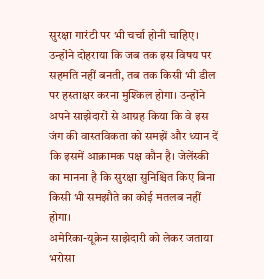सुरक्षा गारंटी पर भी चर्चा होनी चाहिए। उन्होंने दोहराया कि जब तक इस विषय पर सहमति नहीं बनती, तब तक किसी भी डील पर हस्ताक्षर करना मुश्किल होगा। उन्होंने अपने साझेदारों से आग्रह किया कि वे इस जंग की वास्तविकता को समझें और ध्यान दें कि इसमें आक्रामक पक्ष कौन है। जेलेंस्की का मानना है कि सुरक्षा सुनिश्चित किए बिना किसी भी समझौते का कोई मतलब नहीं होगा।
अमेरिका-यूक्रेन साझेदारी को लेकर जताया भरोसा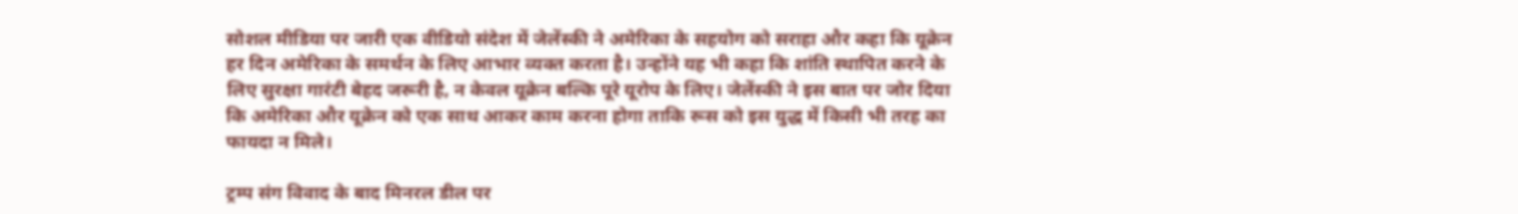सोशल मीडिया पर जारी एक वीडियो संदेश में जेलेंस्की ने अमेरिका के सहयोग को सराहा और कहा कि यूक्रेन हर दिन अमेरिका के समर्थन के लिए आभार व्यक्त करता है। उन्होंने यह भी कहा कि शांति स्थापित करने के लिए सुरक्षा गारंटी बेहद जरूरी है, न केवल यूक्रेन बल्कि पूरे यूरोप के लिए। जेलेंस्की ने इस बात पर जोर दिया कि अमेरिका और यूक्रेन को एक साथ आकर काम करना होगा ताकि रूस को इस युद्ध में किसी भी तरह का फायदा न मिले।

ट्रम्प संग विवाद के बाद मिनरल डील पर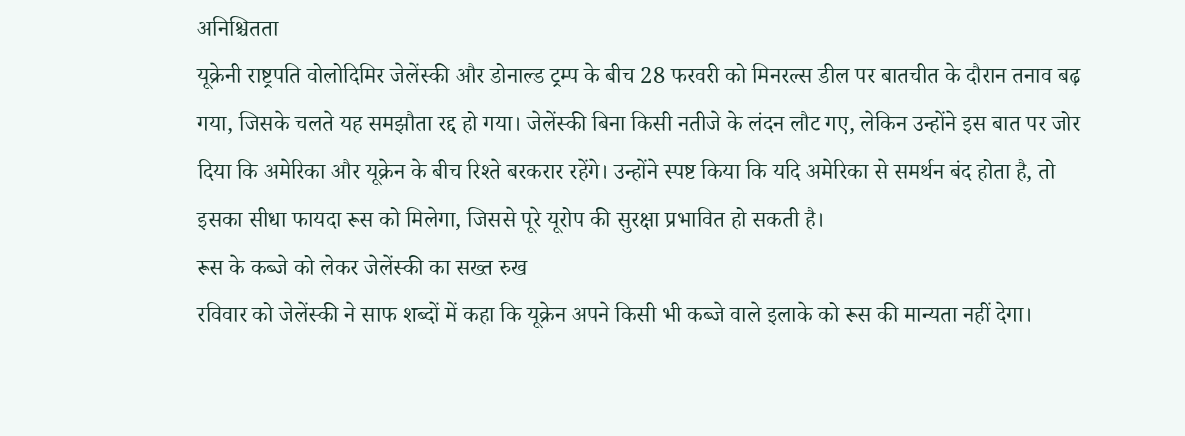अनिश्चितता
यूक्रेनी राष्ट्रपति वोलोदिमिर जेलेंस्की और डोनाल्ड ट्रम्प के बीच 28 फरवरी को मिनरल्स डील पर बातचीत के दौरान तनाव बढ़ गया, जिसके चलते यह समझौता रद्द हो गया। जेलेंस्की बिना किसी नतीजे के लंदन लौट गए, लेकिन उन्होंने इस बात पर जोर दिया कि अमेरिका और यूक्रेन के बीच रिश्ते बरकरार रहेंगे। उन्होंने स्पष्ट किया कि यदि अमेरिका से समर्थन बंद होता है, तो इसका सीधा फायदा रूस को मिलेगा, जिससे पूरे यूरोप की सुरक्षा प्रभावित हो सकती है।
रूस के कब्जे को लेकर जेलेंस्की का सख्त रुख
रविवार को जेलेंस्की ने साफ शब्दों में कहा कि यूक्रेन अपने किसी भी कब्जे वाले इलाके को रूस की मान्यता नहीं देगा।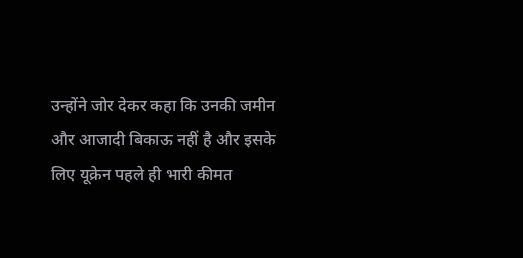उन्होंने जोर देकर कहा कि उनकी जमीन और आजादी बिकाऊ नहीं है और इसके लिए यूक्रेन पहले ही भारी कीमत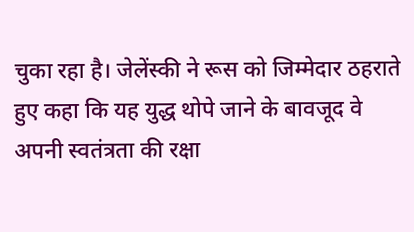चुका रहा है। जेलेंस्की ने रूस को जिम्मेदार ठहराते हुए कहा कि यह युद्ध थोपे जाने के बावजूद वे अपनी स्वतंत्रता की रक्षा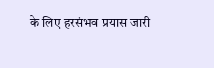के लिए हरसंभव प्रयास जारी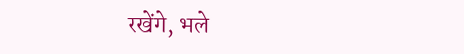रखेंगे, भले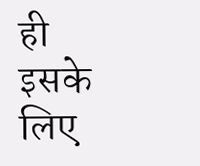ही इसके लिए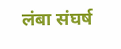लंबा संघर्ष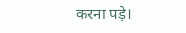करना पड़े।